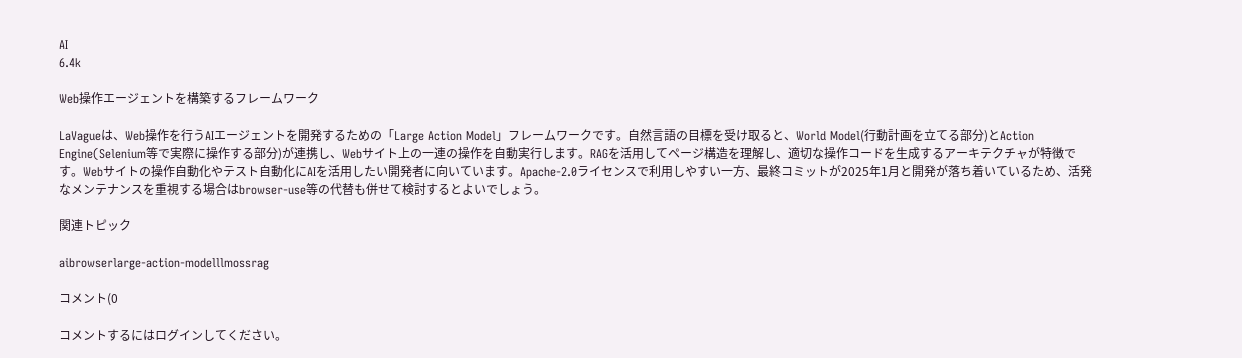AI
6.4k

Web操作エージェントを構築するフレームワーク

LaVagueは、Web操作を行うAIエージェントを開発するための「Large Action Model」フレームワークです。自然言語の目標を受け取ると、World Model(行動計画を立てる部分)とAction Engine(Selenium等で実際に操作する部分)が連携し、Webサイト上の一連の操作を自動実行します。RAGを活用してページ構造を理解し、適切な操作コードを生成するアーキテクチャが特徴です。Webサイトの操作自動化やテスト自動化にAIを活用したい開発者に向いています。Apache-2.0ライセンスで利用しやすい一方、最終コミットが2025年1月と開発が落ち着いているため、活発なメンテナンスを重視する場合はbrowser-use等の代替も併せて検討するとよいでしょう。

関連トピック

aibrowserlarge-action-modelllmossrag

コメント(0

コメントするにはログインしてください。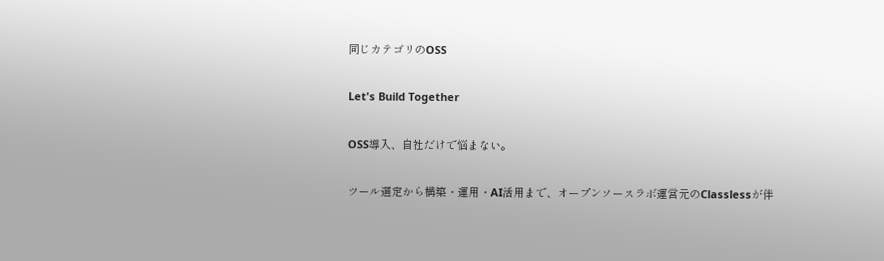同じカテゴリのOSS

Let's Build Together

OSS導入、自社だけで悩まない。

ツール選定から構築・運用・AI活用まで、オープンソースラボ運営元のClasslessが伴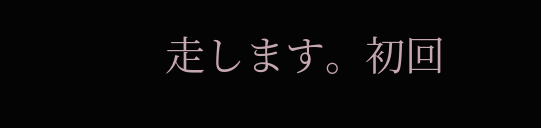走します。初回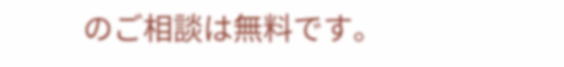のご相談は無料です。